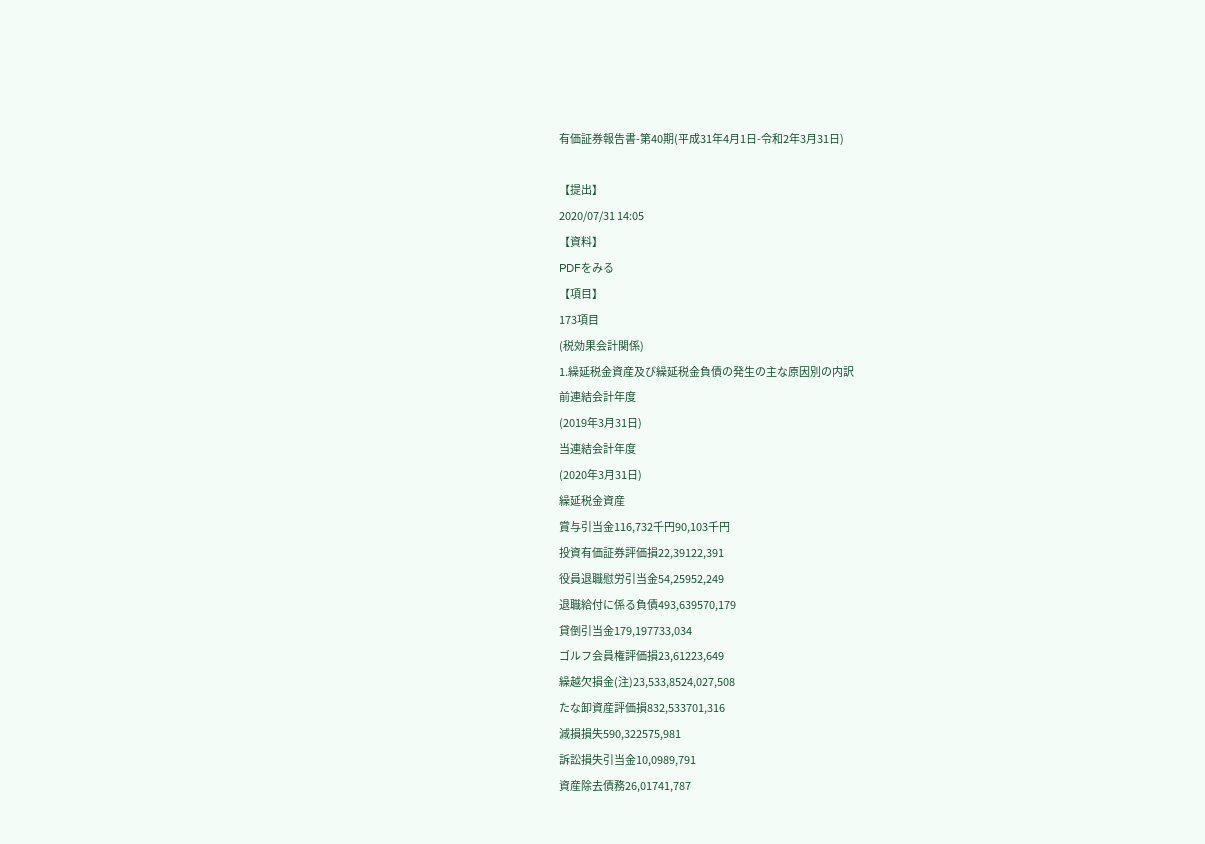有価証券報告書-第40期(平成31年4月1日-令和2年3月31日)

【提出】
2020/07/31 14:05
【資料】
PDFをみる
【項目】
173項目
(税効果会計関係)
1.繰延税金資産及び繰延税金負債の発生の主な原因別の内訳
前連結会計年度
(2019年3月31日)
当連結会計年度
(2020年3月31日)
繰延税金資産
賞与引当金116,732千円90,103千円
投資有価証券評価損22,39122,391
役員退職慰労引当金54,25952,249
退職給付に係る負債493,639570,179
貸倒引当金179,197733,034
ゴルフ会員権評価損23,61223,649
繰越欠損金(注)23,533,8524,027,508
たな卸資産評価損832,533701,316
減損損失590,322575,981
訴訟損失引当金10,0989,791
資産除去債務26,01741,787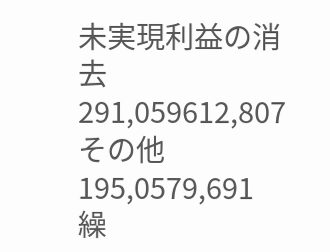未実現利益の消去291,059612,807
その他195,0579,691
繰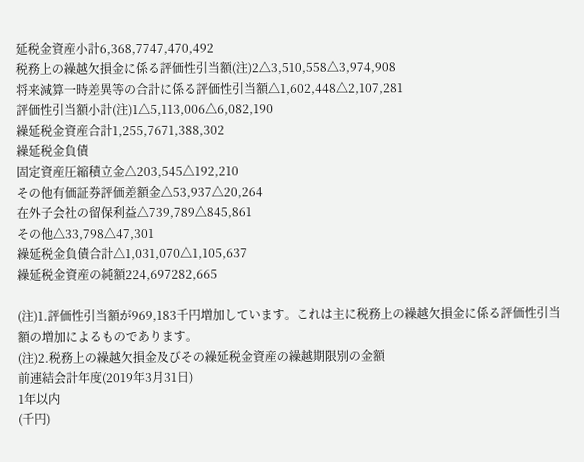延税金資産小計6,368,7747,470,492
税務上の繰越欠損金に係る評価性引当額(注)2△3,510,558△3,974,908
将来減算一時差異等の合計に係る評価性引当額△1,602,448△2,107,281
評価性引当額小計(注)1△5,113,006△6,082,190
繰延税金資産合計1,255,7671,388,302
繰延税金負債
固定資産圧縮積立金△203,545△192,210
その他有価証券評価差額金△53,937△20,264
在外子会社の留保利益△739,789△845,861
その他△33,798△47,301
繰延税金負債合計△1,031,070△1,105,637
繰延税金資産の純額224,697282,665

(注)1.評価性引当額が969,183千円増加しています。これは主に税務上の繰越欠損金に係る評価性引当額の増加によるものであります。
(注)2.税務上の繰越欠損金及びその繰延税金資産の繰越期限別の金額
前連結会計年度(2019年3月31日)
1年以内
(千円)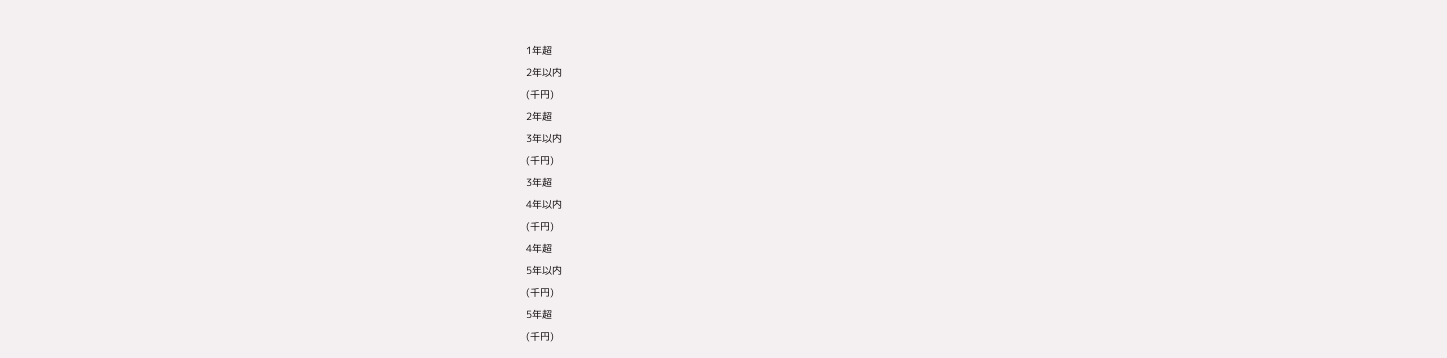1年超
2年以内
(千円)
2年超
3年以内
(千円)
3年超
4年以内
(千円)
4年超
5年以内
(千円)
5年超
(千円)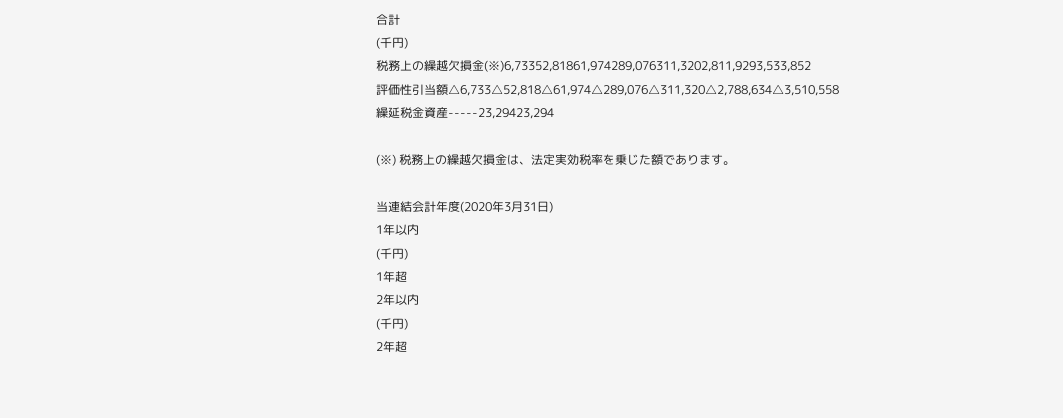合計
(千円)
税務上の繰越欠損金(※)6,73352,81861,974289,076311,3202,811,9293,533,852
評価性引当額△6,733△52,818△61,974△289,076△311,320△2,788,634△3,510,558
繰延税金資産-----23,29423,294

(※) 税務上の繰越欠損金は、法定実効税率を乗じた額であります。

当連結会計年度(2020年3月31日)
1年以内
(千円)
1年超
2年以内
(千円)
2年超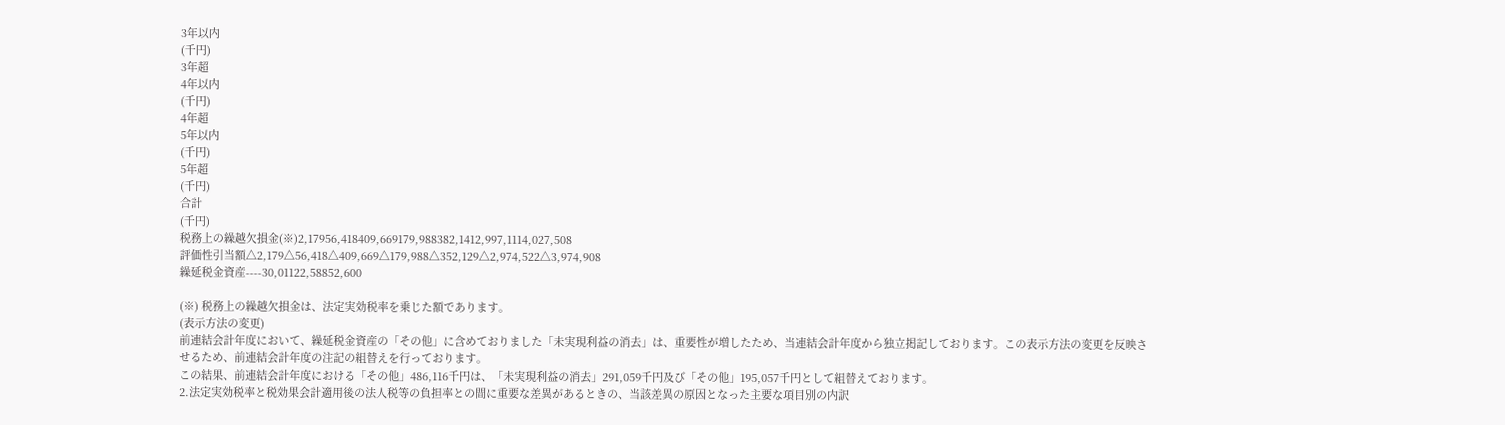3年以内
(千円)
3年超
4年以内
(千円)
4年超
5年以内
(千円)
5年超
(千円)
合計
(千円)
税務上の繰越欠損金(※)2,17956,418409,669179,988382,1412,997,1114,027,508
評価性引当額△2,179△56,418△409,669△179,988△352,129△2,974,522△3,974,908
繰延税金資産----30,01122,58852,600

(※) 税務上の繰越欠損金は、法定実効税率を乗じた額であります。
(表示方法の変更)
前連結会計年度において、繰延税金資産の「その他」に含めておりました「未実現利益の消去」は、重要性が増したため、当連結会計年度から独立掲記しております。この表示方法の変更を反映させるため、前連結会計年度の注記の組替えを行っております。
この結果、前連結会計年度における「その他」486,116千円は、「未実現利益の消去」291,059千円及び「その他」195,057千円として組替えております。
2.法定実効税率と税効果会計適用後の法人税等の負担率との間に重要な差異があるときの、当該差異の原因となった主要な項目別の内訳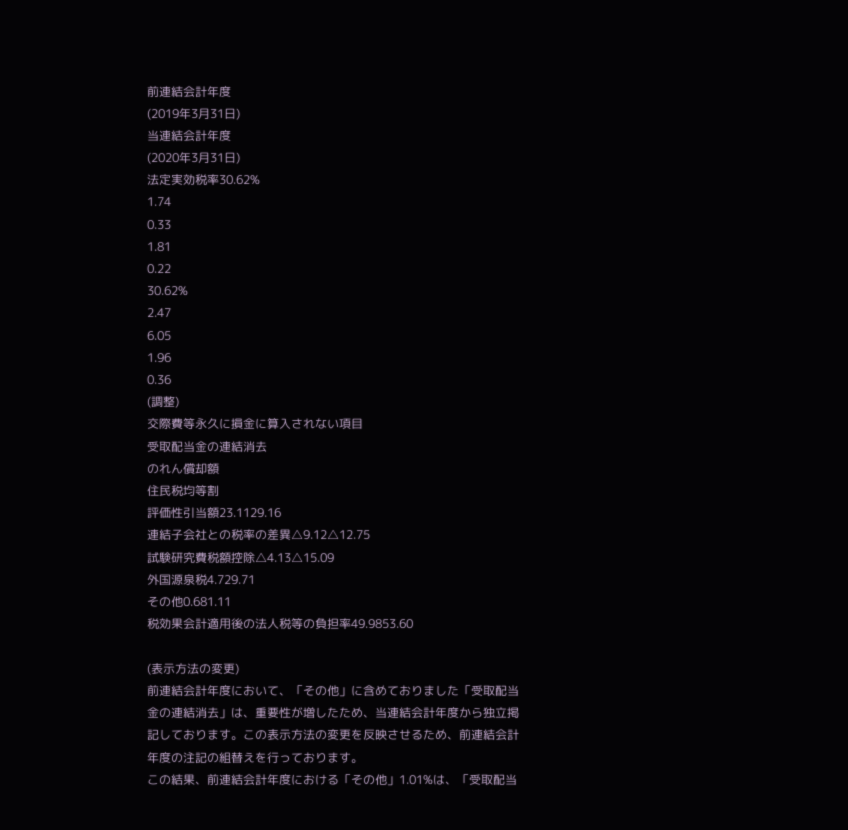前連結会計年度
(2019年3月31日)
当連結会計年度
(2020年3月31日)
法定実効税率30.62%
1.74
0.33
1.81
0.22
30.62%
2.47
6.05
1.96
0.36
(調整)
交際費等永久に損金に算入されない項目
受取配当金の連結消去
のれん償却額
住民税均等割
評価性引当額23.1129.16
連結子会社との税率の差異△9.12△12.75
試験研究費税額控除△4.13△15.09
外国源泉税4.729.71
その他0.681.11
税効果会計適用後の法人税等の負担率49.9853.60

(表示方法の変更)
前連結会計年度において、「その他」に含めておりました「受取配当金の連結消去」は、重要性が増したため、当連結会計年度から独立掲記しております。この表示方法の変更を反映させるため、前連結会計年度の注記の組替えを行っております。
この結果、前連結会計年度における「その他」1.01%は、「受取配当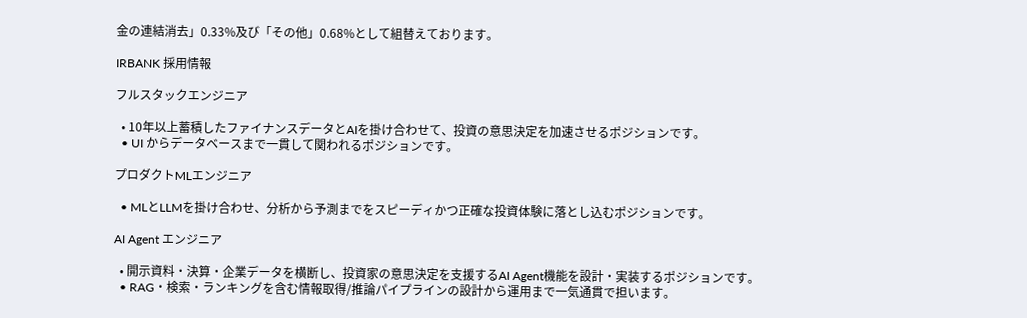金の連結消去」0.33%及び「その他」0.68%として組替えております。

IRBANK 採用情報

フルスタックエンジニア

  • 10年以上蓄積したファイナンスデータとAIを掛け合わせて、投資の意思決定を加速させるポジションです。
  • UI からデータベースまで一貫して関われるポジションです。

プロダクトMLエンジニア

  • MLとLLMを掛け合わせ、分析から予測までをスピーディかつ正確な投資体験に落とし込むポジションです。

AI Agent エンジニア

  • 開示資料・決算・企業データを横断し、投資家の意思決定を支援するAI Agent機能を設計・実装するポジションです。
  • RAG・検索・ランキングを含む情報取得/推論パイプラインの設計から運用まで一気通貫で担います。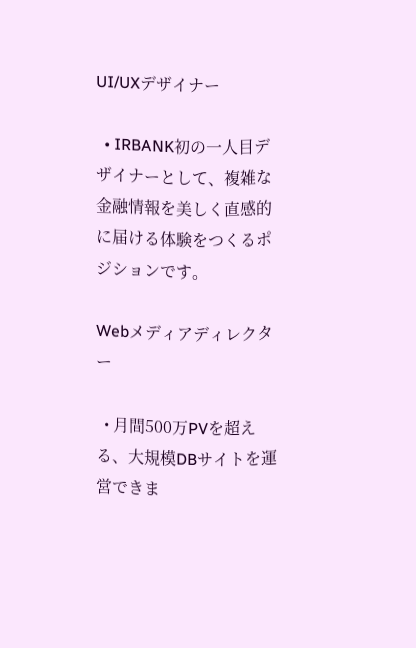UI/UXデザイナー

  • IRBANK初の一人目デザイナーとして、複雑な金融情報を美しく直感的に届ける体験をつくるポジションです。

Webメディアディレクター

  • 月間500万PVを超える、大規模DBサイトを運営できま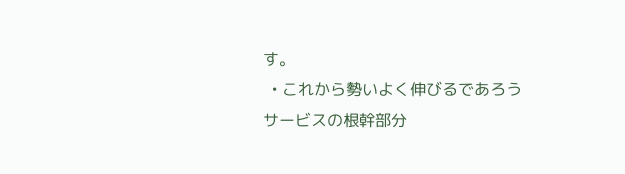す。
  • これから勢いよく伸びるであろうサービスの根幹部分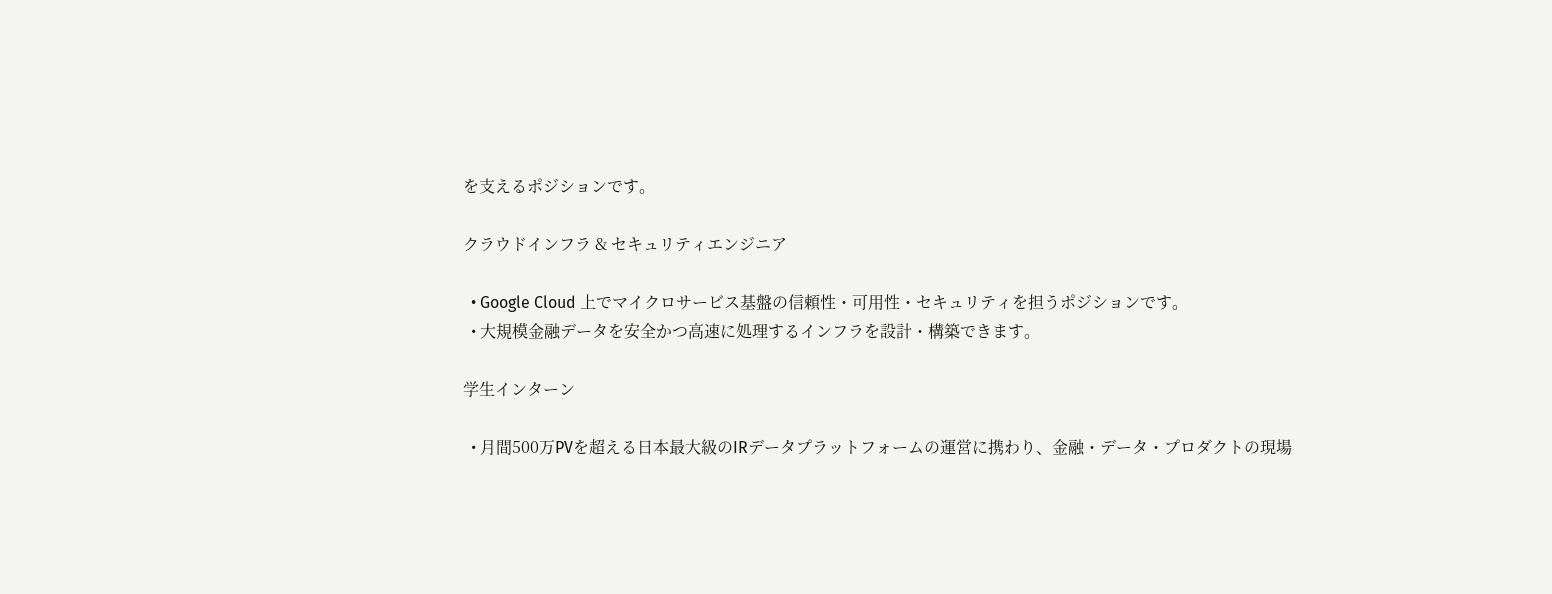を支えるポジションです。

クラウドインフラ & セキュリティエンジニア

  • Google Cloud 上でマイクロサービス基盤の信頼性・可用性・セキュリティを担うポジションです。
  • 大規模金融データを安全かつ高速に処理するインフラを設計・構築できます。

学生インターン

  • 月間500万PVを超える日本最大級のIRデータプラットフォームの運営に携わり、金融・データ・プロダクトの現場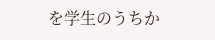を学生のうちか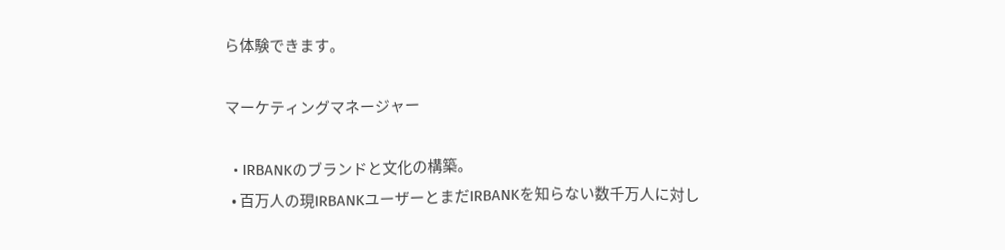ら体験できます。

マーケティングマネージャー

  • IRBANKのブランドと文化の構築。
  • 百万人の現IRBANKユーザーとまだIRBANKを知らない数千万人に対し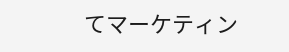てマーケティン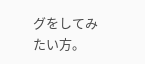グをしてみたい方。